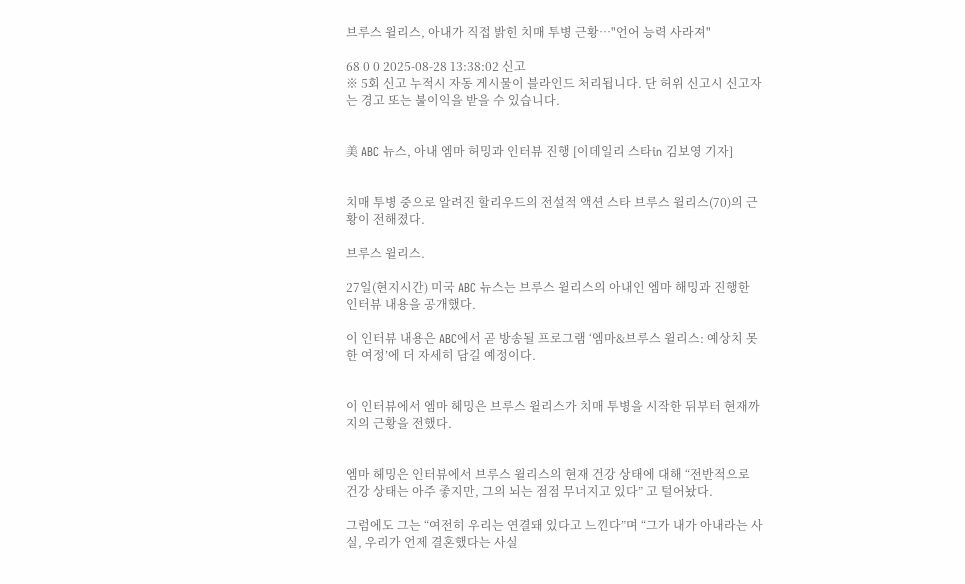브루스 윌리스, 아내가 직접 밝힌 치매 투병 근황…"언어 능력 사라져"

68 0 0 2025-08-28 13:38:02 신고
※ 5회 신고 누적시 자동 게시물이 블라인드 처리됩니다. 단 허위 신고시 신고자는 경고 또는 불이익을 받을 수 있습니다.


美 ABC 뉴스, 아내 엠마 허밍과 인터뷰 진행 [이데일리 스타in 김보영 기자]


치매 투병 중으로 알려진 할리우드의 전설적 액션 스타 브루스 윌리스(70)의 근황이 전해졌다.

브루스 윌리스.

27일(현지시간) 미국 ABC 뉴스는 브루스 윌리스의 아내인 엠마 해밍과 진행한 인터뷰 내용을 공개했다.

이 인터뷰 내용은 ABC에서 곧 방송될 프로그램 ‘엠마&브루스 윌리스: 예상치 못한 여정’에 더 자세히 담길 예정이다.


이 인터뷰에서 엠마 헤밍은 브루스 윌리스가 치매 투병을 시작한 뒤부터 현재까지의 근황을 전했다.


엠마 헤밍은 인터뷰에서 브루스 윌리스의 현재 건강 상태에 대해 “전반적으로 건강 상태는 아주 좋지만, 그의 뇌는 점점 무너지고 있다” 고 털어놨다.

그럼에도 그는 “여전히 우리는 연결돼 있다고 느낀다”며 “그가 내가 아내라는 사실, 우리가 언제 결혼했다는 사실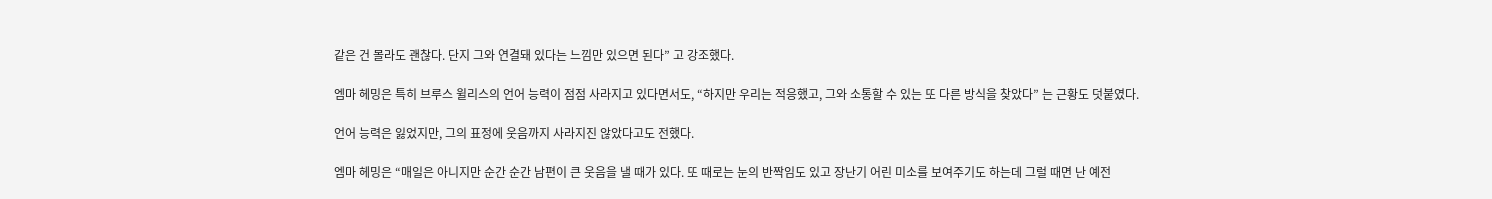같은 건 몰라도 괜찮다. 단지 그와 연결돼 있다는 느낌만 있으면 된다” 고 강조했다.

엠마 헤밍은 특히 브루스 윌리스의 언어 능력이 점점 사라지고 있다면서도, “하지만 우리는 적응했고, 그와 소통할 수 있는 또 다른 방식을 찾았다” 는 근황도 덧붙였다.

언어 능력은 잃었지만, 그의 표정에 웃음까지 사라지진 않았다고도 전했다.

엠마 헤밍은 “매일은 아니지만 순간 순간 남편이 큰 웃음을 낼 때가 있다. 또 때로는 눈의 반짝임도 있고 장난기 어린 미소를 보여주기도 하는데 그럴 때면 난 예전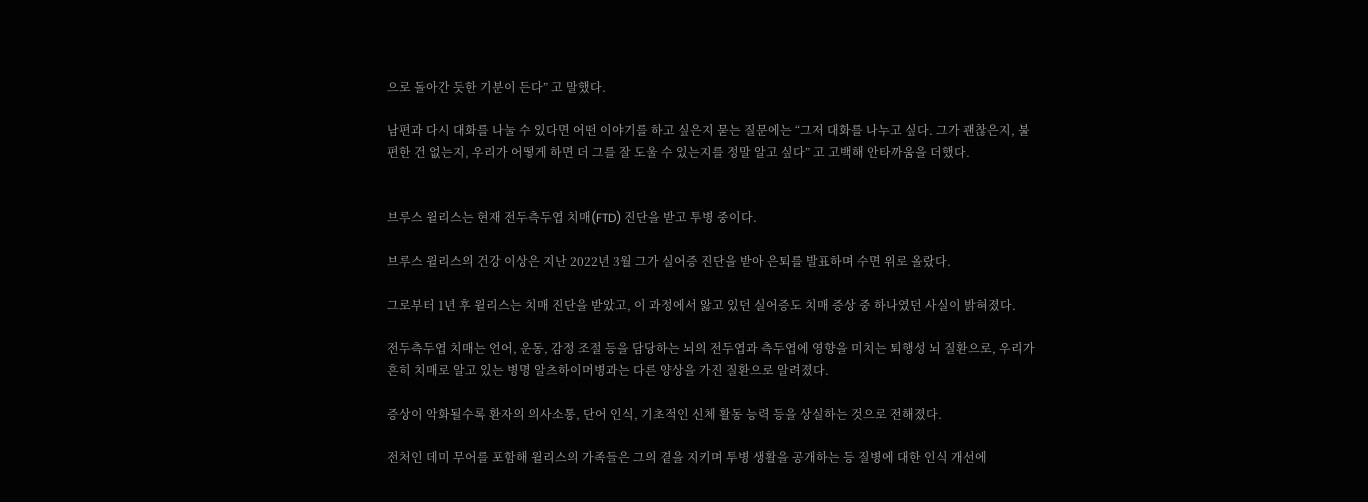으로 돌아간 듯한 기분이 든다” 고 말했다.

남편과 다시 대화를 나눌 수 있다면 어떤 이야기를 하고 싶은지 묻는 질문에는 “그저 대화를 나누고 싶다. 그가 괜찮은지, 불편한 건 없는지, 우리가 어떻게 하면 더 그를 잘 도울 수 있는지를 정말 알고 싶다” 고 고백해 안타까움을 더했다.


브루스 윌리스는 현재 전두측두엽 치매(FTD) 진단을 받고 투병 중이다.

브루스 윌리스의 건강 이상은 지난 2022년 3월 그가 실어증 진단을 받아 은퇴를 발표하며 수면 위로 올랐다.

그로부터 1년 후 윌리스는 치매 진단을 받았고, 이 과정에서 앓고 있던 실어증도 치매 증상 중 하나였던 사실이 밝혀졌다.

전두측두엽 치매는 언어, 운동, 감정 조절 등을 담당하는 뇌의 전두엽과 측두엽에 영향을 미치는 퇴행성 뇌 질환으로, 우리가 흔히 치매로 알고 있는 병명 알츠하이머병과는 다른 양상을 가진 질환으로 알려졌다.

증상이 악화될수록 환자의 의사소통, 단어 인식, 기초적인 신체 활동 능력 등을 상실하는 것으로 전해졌다.

전처인 데미 무어를 포함해 윌리스의 가족들은 그의 곁을 지키며 투병 생활을 공개하는 등 질병에 대한 인식 개선에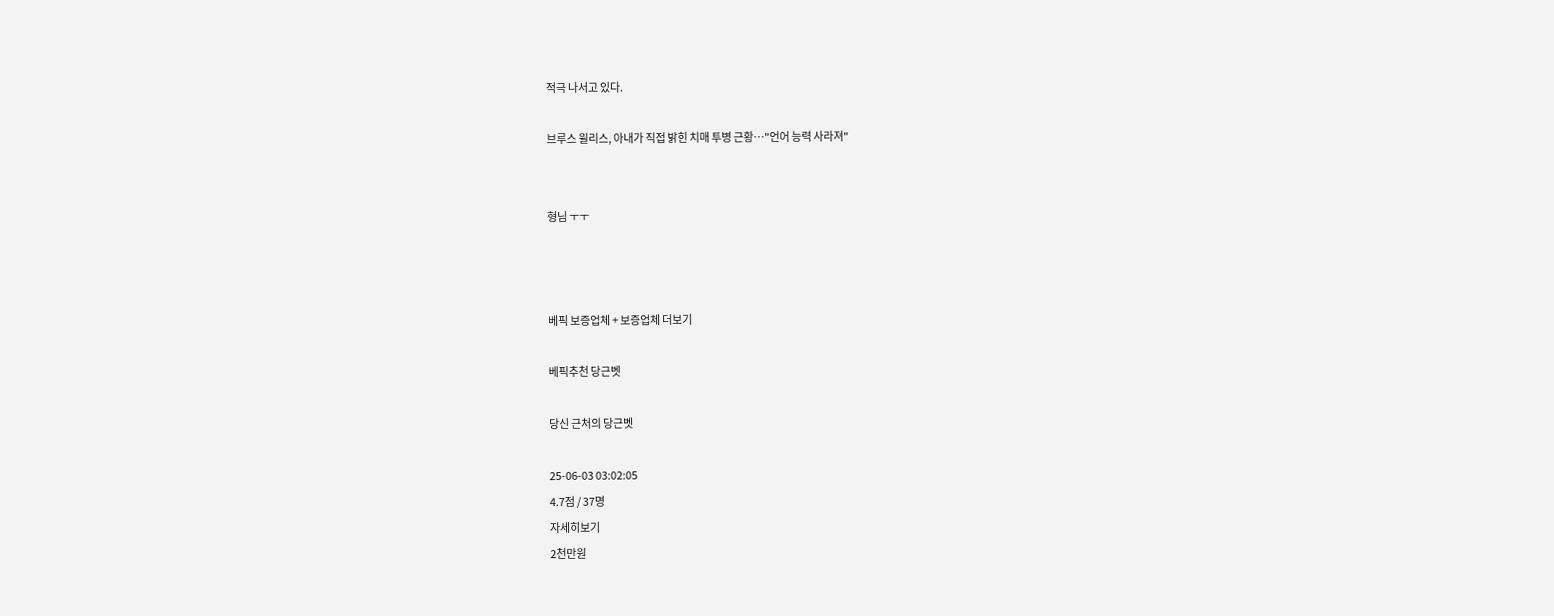적극 나서고 있다.

브루스 윌리스, 아내가 직접 밝힌 치매 투병 근황…"언어 능력 사라져"


형님 ㅜㅜ



베픽 보증업체 + 보증업체 더보기

베픽추천 당근벳

당신 근처의 당근벳

25-06-03 03:02:05
4.7점 / 37명
자세히보기
2천만원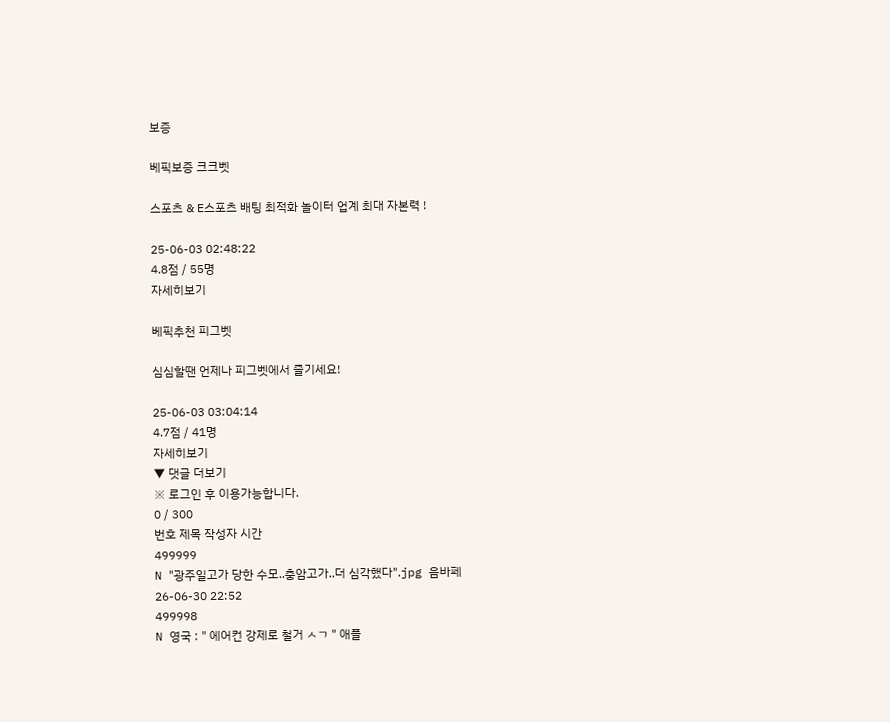보증

베픽보증 크크벳

스포츠 & E스포츠 배팅 최적화 놀이터 업계 최대 자본력 !

25-06-03 02:48:22
4.8점 / 55명
자세히보기

베픽추천 피그벳

심심할땐 언제나 피그벳에서 즐기세요!

25-06-03 03:04:14
4.7점 / 41명
자세히보기
▼ 댓글 더보기
※ 로그인 후 이용가능합니다.
0 / 300
번호 제목 작성자 시간
499999
N "광주일고가 당한 수모..충암고가..더 심각했다".jpg 음바페
26-06-30 22:52
499998
N 영국 : " 에어컨 강제로 철거 ㅅㄱ " 애플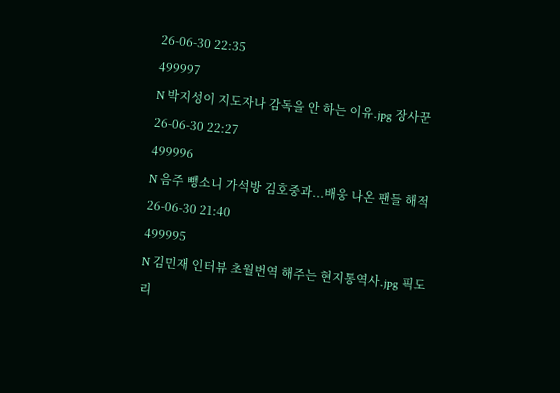26-06-30 22:35
499997
N 박지성이 지도자나 감독을 안 하는 이유.jpg 장사꾼
26-06-30 22:27
499996
N 음주 뺑소니 가석방 김호중과...배웅 나온 팬들 해적
26-06-30 21:40
499995
N 김민재 인터뷰 초월번역 해주는 현지통역사.jpg 픽도리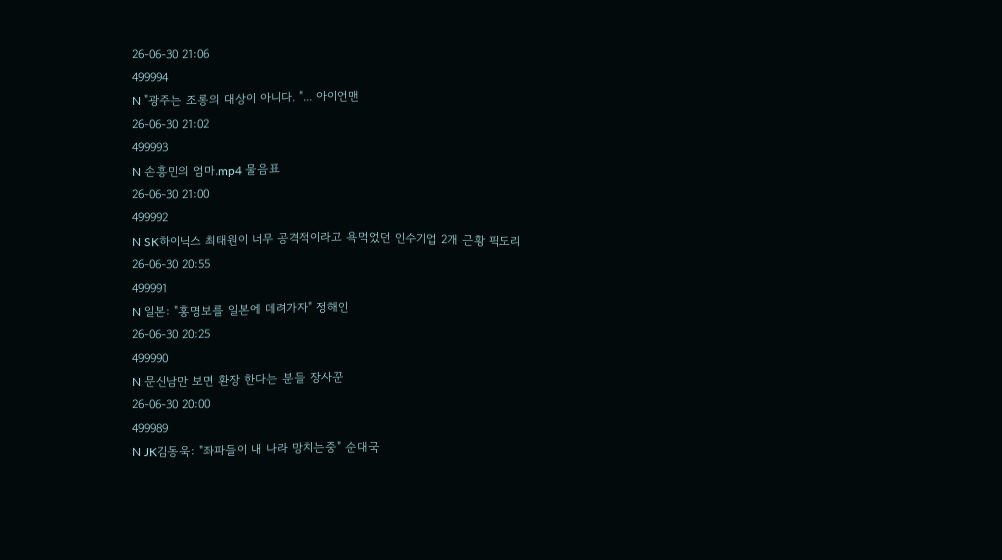26-06-30 21:06
499994
N "광주는 조롱의 대상이 아니다. "... 아이언맨
26-06-30 21:02
499993
N 손흥민의 엄마.mp4 물음표
26-06-30 21:00
499992
N SK하이닉스 최태원이 너무 공격적이라고 욕먹었던 인수기업 2개 근황 픽도리
26-06-30 20:55
499991
N 일본: "홍명보를 일본에 데려가자" 정해인
26-06-30 20:25
499990
N 문신남만 보면 환장 한다는 분들 장사꾼
26-06-30 20:00
499989
N JK김동욱: "좌파들이 내 나라 망치는중" 순대국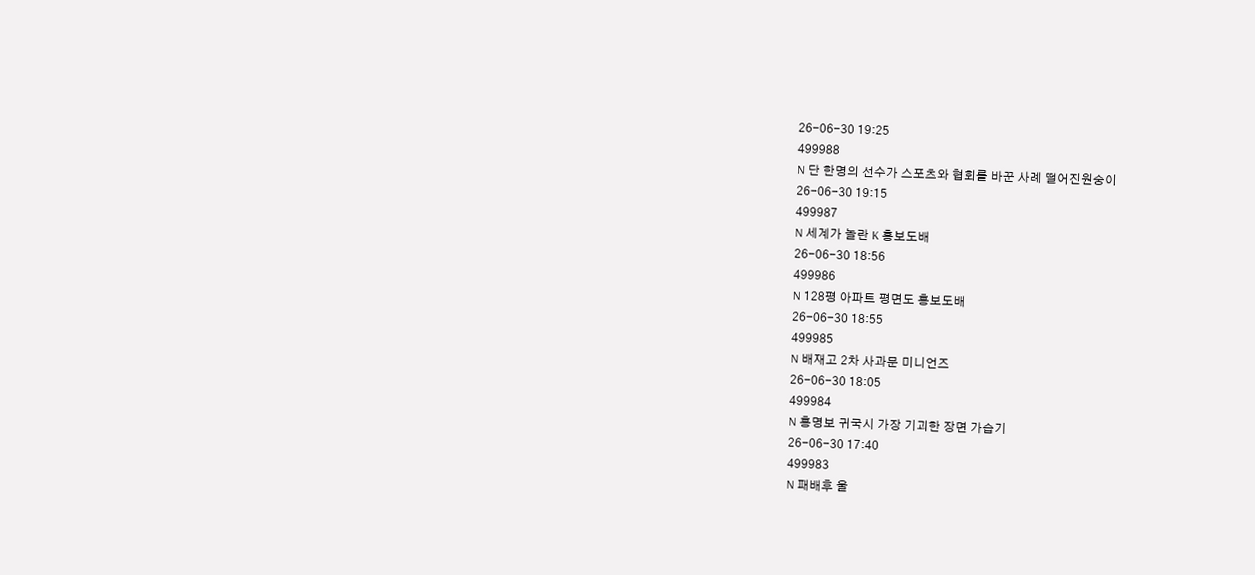26-06-30 19:25
499988
N 단 한명의 선수가 스포츠와 협회를 바꾼 사례 떨어진원숭이
26-06-30 19:15
499987
N 세계가 놀란 K 홍보도배
26-06-30 18:56
499986
N 128평 아파트 평면도 홍보도배
26-06-30 18:55
499985
N 배재고 2차 사과문 미니언즈
26-06-30 18:05
499984
N 홍명보 귀국시 가장 기괴한 장면 가습기
26-06-30 17:40
499983
N 패배후 울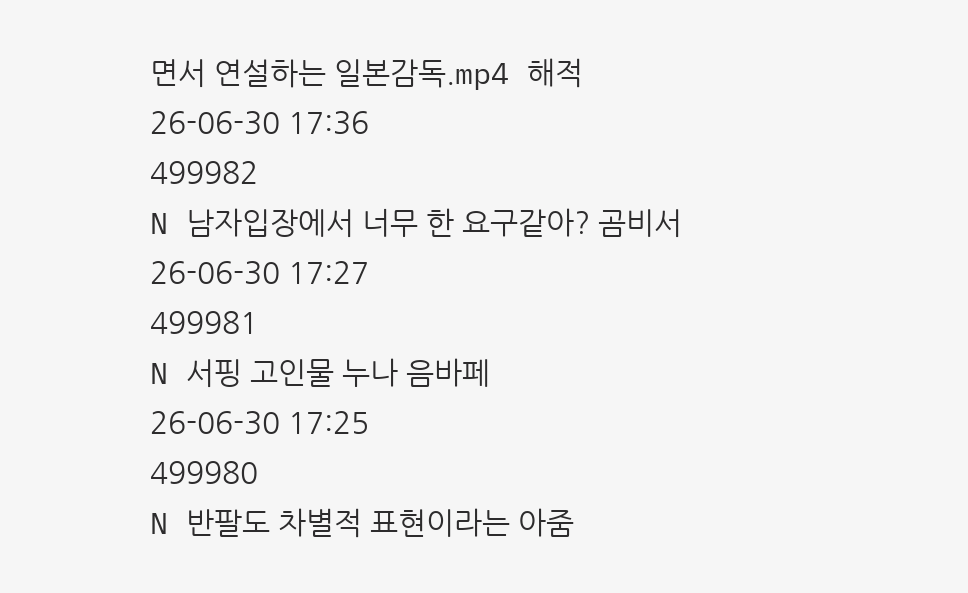면서 연설하는 일본감독.mp4 해적
26-06-30 17:36
499982
N 남자입장에서 너무 한 요구같아? 곰비서
26-06-30 17:27
499981
N 서핑 고인물 누나 음바페
26-06-30 17:25
499980
N 반팔도 차별적 표현이라는 아줌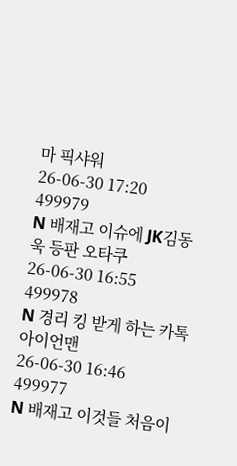마 픽샤워
26-06-30 17:20
499979
N 배재고 이슈에 JK김동욱 등판 오타쿠
26-06-30 16:55
499978
N 경리 킹 받게 하는 카톡 아이언맨
26-06-30 16:46
499977
N 배재고 이것들 처음이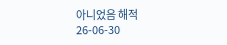아니었음 해적
26-06-30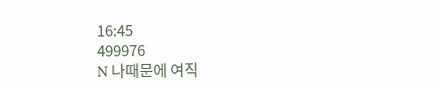16:45
499976
N 나때문에 여직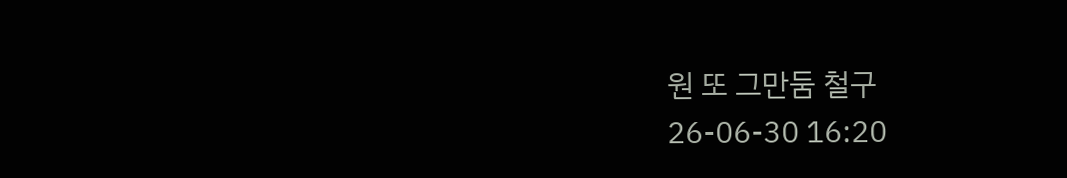원 또 그만둠 철구
26-06-30 16:20